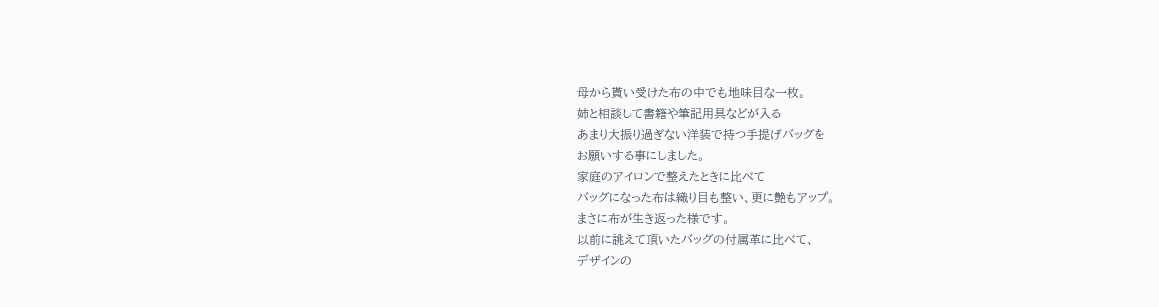母から貰い受けた布の中でも地味目な一枚。
姉と相談して書籍や筆記用具などが入る
あまり大振り過ぎない洋装で持つ手提げバッグを
お願いする事にしました。
家庭のアイロンで整えたときに比べて
バッグになった布は織り目も整い、更に艶もアップ。
まさに布が生き返った様です。
以前に誂えて頂いたバッグの付属革に比べて、
デザインの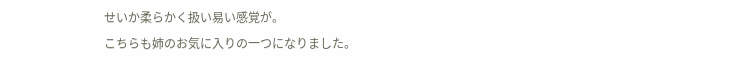せいか柔らかく扱い易い感覚が。
こちらも姉のお気に入りの一つになりました。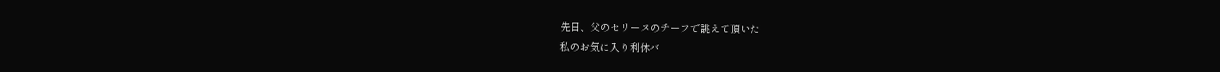先日、父のセリーヌのチーフで誂えて頂いた
私のお気に入り利休バ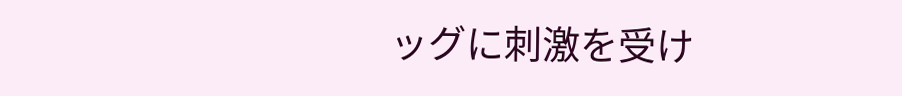ッグに刺激を受け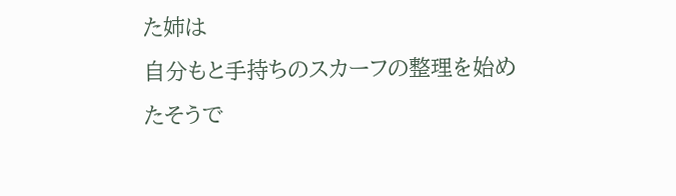た姉は
自分もと手持ちのスカーフの整理を始めたそうで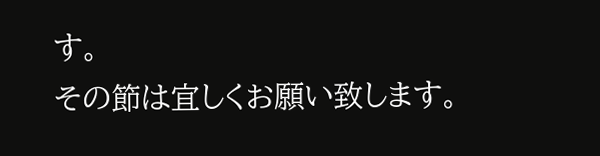す。
その節は宜しくお願い致します。